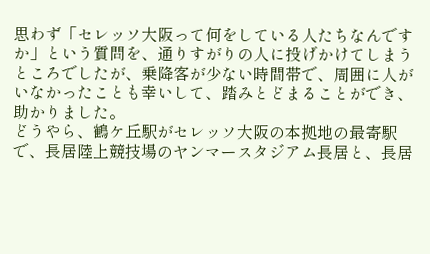思わず「セレッソ大阪って何をしている人たちなんですか」という質問を、通りすがりの人に投げかけてしまうところでしたが、乗降客が少ない時間帯で、周囲に人がいなかったことも幸いして、踏みとどまることができ、助かりました。
どうやら、鶴ケ丘駅がセレッソ大阪の本拠地の最寄駅で、長居陸上競技場のヤンマースタジアム長居と、長居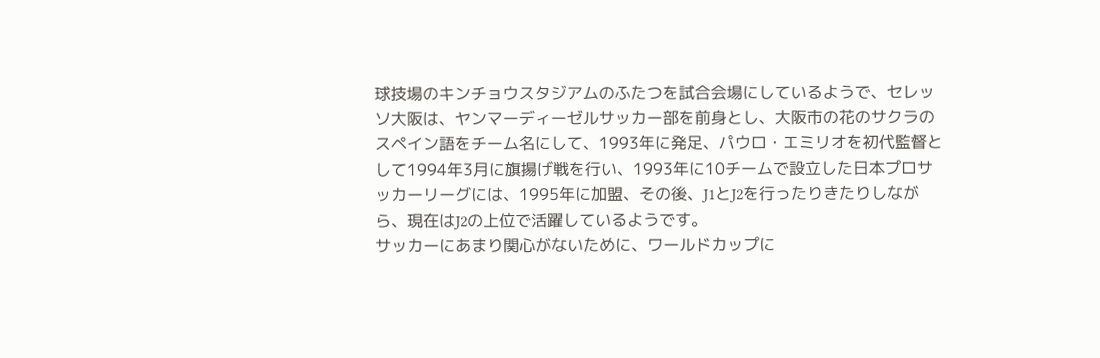球技場のキンチョウスタジアムのふたつを試合会場にしているようで、セレッソ大阪は、ヤンマーディーゼルサッカー部を前身とし、大阪市の花のサクラのスペイン語をチーム名にして、1993年に発足、パウロ・エミリオを初代監督として1994年3月に旗揚げ戦を行い、1993年に10チームで設立した日本プロサッカーリーグには、1995年に加盟、その後、J1とJ2を行ったりきたりしながら、現在はJ2の上位で活躍しているようです。
サッカーにあまり関心がないために、ワールドカップに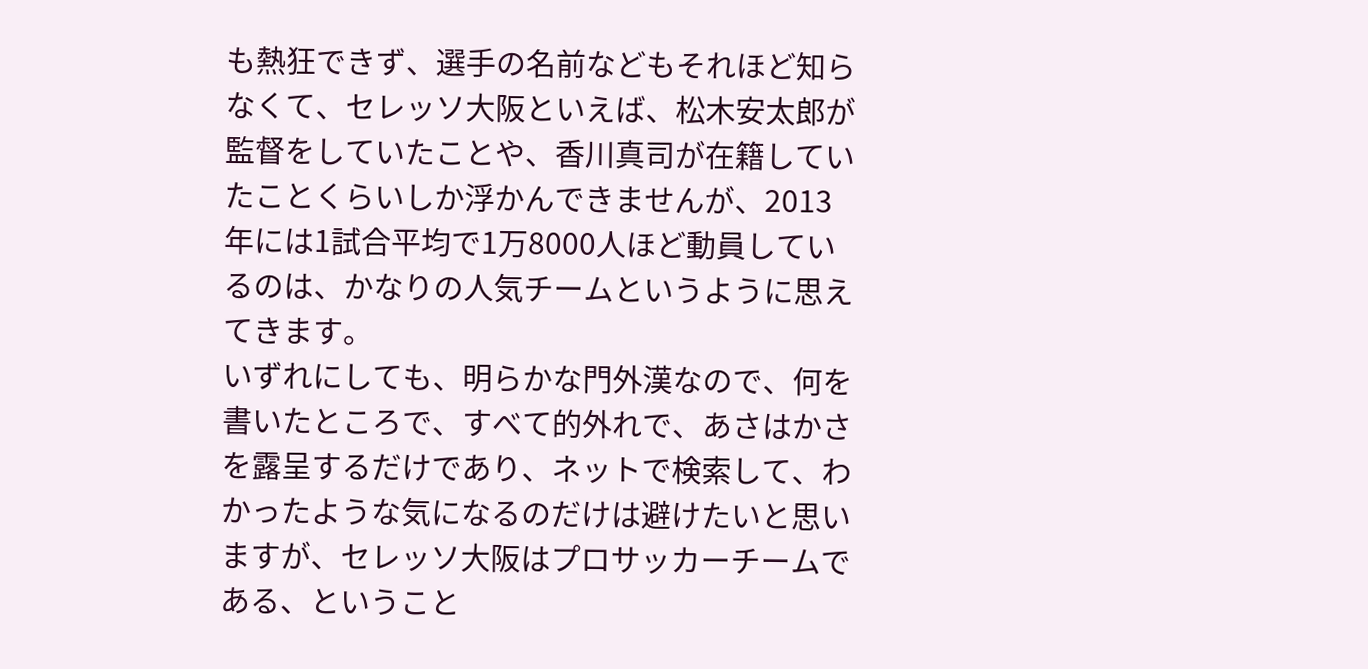も熱狂できず、選手の名前などもそれほど知らなくて、セレッソ大阪といえば、松木安太郎が監督をしていたことや、香川真司が在籍していたことくらいしか浮かんできませんが、2013年には1試合平均で1万8000人ほど動員しているのは、かなりの人気チームというように思えてきます。
いずれにしても、明らかな門外漢なので、何を書いたところで、すべて的外れで、あさはかさを露呈するだけであり、ネットで検索して、わかったような気になるのだけは避けたいと思いますが、セレッソ大阪はプロサッカーチームである、ということ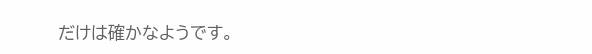だけは確かなようです。